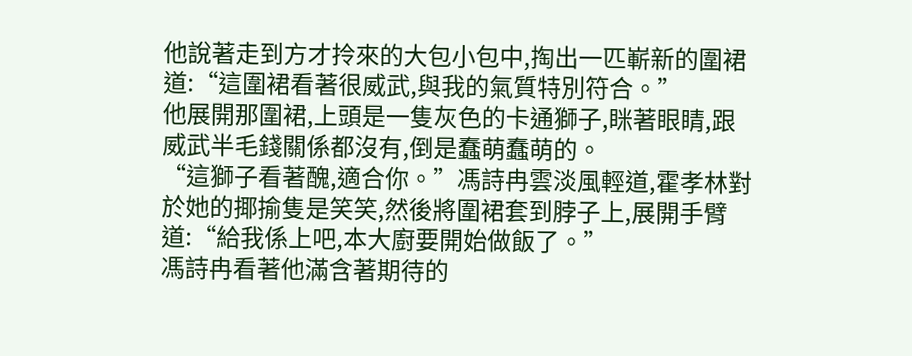他說著走到方才拎來的大包小包中,掏出一匹嶄新的圍裙道:“這圍裙看著很威武,與我的氣質特別符合。”
他展開那圍裙,上頭是一隻灰色的卡通獅子,眯著眼睛,跟威武半毛錢關係都沒有,倒是蠢萌蠢萌的。
“這獅子看著醜,適合你。”馮詩冉雲淡風輕道,霍孝林對於她的揶揄隻是笑笑,然後將圍裙套到脖子上,展開手臂道:“給我係上吧,本大廚要開始做飯了。”
馮詩冉看著他滿含著期待的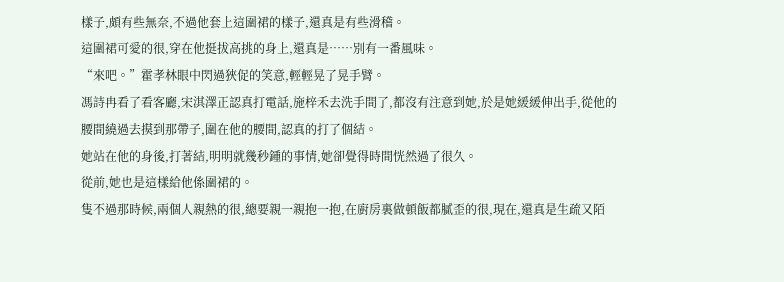樣子,頗有些無奈,不過他套上這圍裙的樣子,還真是有些滑稽。
這圍裙可愛的很,穿在他挺拔高挑的身上,還真是……別有一番風味。
“來吧。”霍孝林眼中閃過狹促的笑意,輕輕晃了晃手臂。
馮詩冉看了看客廳,宋淇澤正認真打電話,施梓禾去洗手間了,都沒有注意到她,於是她緩緩伸出手,從他的腰間繞過去摸到那帶子,圍在他的腰間,認真的打了個結。
她站在他的身後,打著結,明明就幾秒鍾的事情,她卻覺得時間恍然過了很久。
從前,她也是這樣給他係圍裙的。
隻不過那時候,兩個人親熱的很,總要親一親抱一抱,在廚房裏做頓飯都膩歪的很,現在,還真是生疏又陌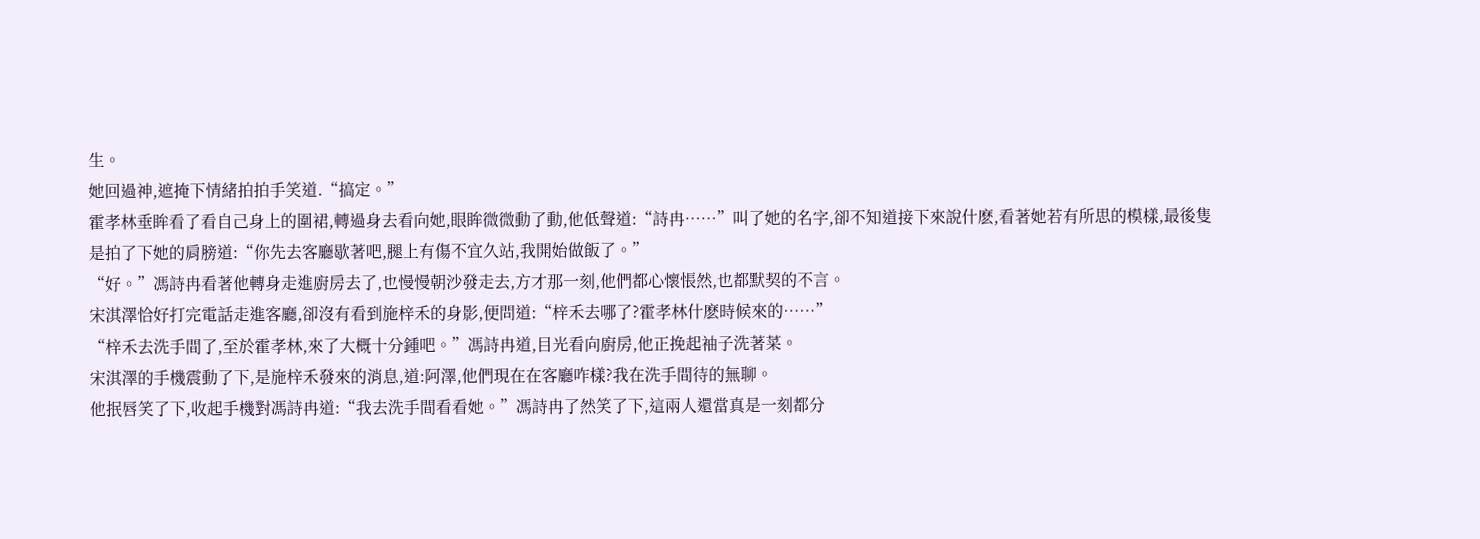生。
她回過神,遮掩下情緒拍拍手笑道.“搞定。”
霍孝林垂眸看了看自己身上的圍裙,轉過身去看向她,眼眸微微動了動,他低聲道:“詩冉……”叫了她的名字,卻不知道接下來說什麽,看著她若有所思的模樣,最後隻是拍了下她的肩膀道:“你先去客廳歇著吧,腿上有傷不宜久站,我開始做飯了。”
“好。”馮詩冉看著他轉身走進廚房去了,也慢慢朝沙發走去,方才那一刻,他們都心懷悵然,也都默契的不言。
宋淇澤恰好打完電話走進客廳,卻沒有看到施梓禾的身影,便問道:“梓禾去哪了?霍孝林什麽時候來的……”
“梓禾去洗手間了,至於霍孝林,來了大概十分鍾吧。”馮詩冉道,目光看向廚房,他正挽起袖子洗著菜。
宋淇澤的手機震動了下,是施梓禾發來的消息,道:阿澤,他們現在在客廳咋樣?我在洗手間待的無聊。
他抿唇笑了下,收起手機對馮詩冉道:“我去洗手間看看她。”馮詩冉了然笑了下,這兩人還當真是一刻都分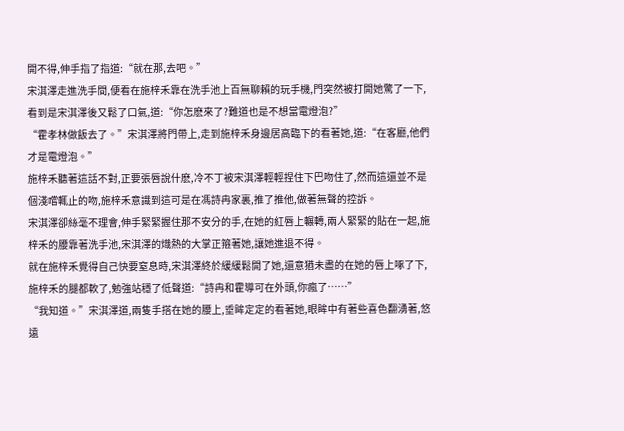開不得,伸手指了指道:“就在那,去吧。”
宋淇澤走進洗手間,便看在施梓禾靠在洗手池上百無聊賴的玩手機,門突然被打開她驚了一下,看到是宋淇澤後又鬆了口氣,道:“你怎麽來了?難道也是不想當電燈泡?”
“霍孝林做飯去了。”宋淇澤將門帶上,走到施梓禾身邊居高臨下的看著她,道:“在客廳,他們才是電燈泡。”
施梓禾聽著這話不對,正要張唇說什麽,冷不丁被宋淇澤輕輕捏住下巴吻住了,然而這還並不是個淺嚐輒止的吻,施梓禾意識到這可是在馮詩冉家裏,推了推他,做著無聲的控訴。
宋淇澤卻絲毫不理會,伸手緊緊握住那不安分的手,在她的紅唇上輾轉,兩人緊緊的貼在一起,施梓禾的腰靠著洗手池,宋淇澤的熾熱的大掌正箍著她,讓她進退不得。
就在施梓禾覺得自己快要窒息時,宋淇澤終於緩緩鬆開了她,還意猶未盡的在她的唇上啄了下,施梓禾的腿都軟了,勉強站穩了低聲道:“詩冉和霍導可在外頭,你瘋了……”
“我知道。”宋淇澤道,兩隻手搭在她的腰上,垂眸定定的看著她,眼眸中有著些喜色翻湧著,悠遠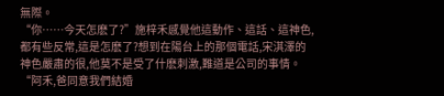無際。
“你……今天怎麽了?”施梓禾感覺他這動作、這話、這神色,都有些反常,這是怎麽了?想到在陽台上的那個電話,宋淇澤的神色嚴肅的很,他莫不是受了什麽刺激,難道是公司的事情。
“阿禾,爸同意我們結婚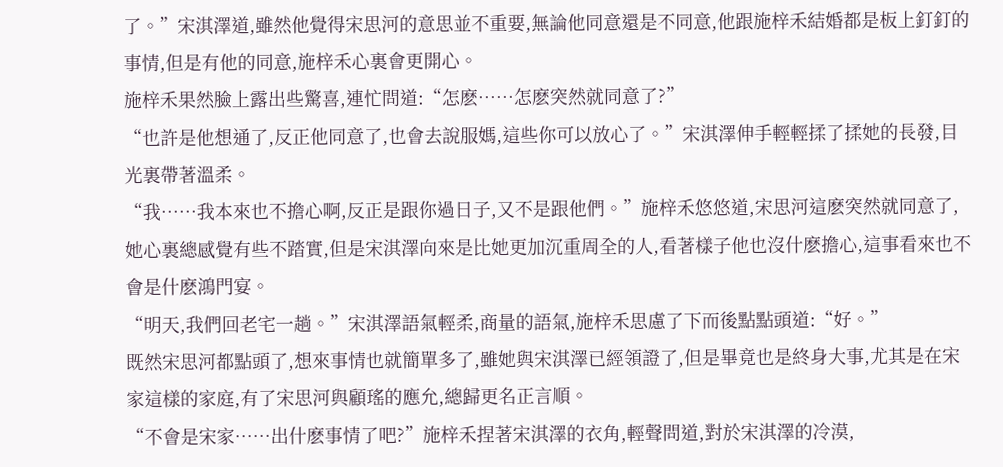了。”宋淇澤道,雖然他覺得宋思河的意思並不重要,無論他同意還是不同意,他跟施梓禾結婚都是板上釘釘的事情,但是有他的同意,施梓禾心裏會更開心。
施梓禾果然臉上露出些驚喜,連忙問道:“怎麽……怎麽突然就同意了?”
“也許是他想通了,反正他同意了,也會去說服媽,這些你可以放心了。”宋淇澤伸手輕輕揉了揉她的長發,目光裏帶著溫柔。
“我……我本來也不擔心啊,反正是跟你過日子,又不是跟他們。”施梓禾悠悠道,宋思河這麽突然就同意了,她心裏總感覺有些不踏實,但是宋淇澤向來是比她更加沉重周全的人,看著樣子他也沒什麽擔心,這事看來也不會是什麽鴻門宴。
“明天,我們回老宅一趟。”宋淇澤語氣輕柔,商量的語氣,施梓禾思慮了下而後點點頭道:“好。”
既然宋思河都點頭了,想來事情也就簡單多了,雖她與宋淇澤已經領證了,但是畢竟也是終身大事,尤其是在宋家這樣的家庭,有了宋思河與顧瑤的應允,總歸更名正言順。
“不會是宋家……出什麽事情了吧?”施梓禾捏著宋淇澤的衣角,輕聲問道,對於宋淇澤的冷漠,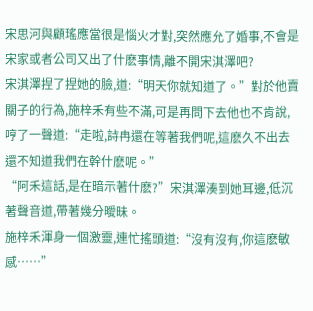宋思河與顧瑤應當很是惱火才對,突然應允了婚事,不會是宋家或者公司又出了什麽事情,離不開宋淇澤吧?
宋淇澤捏了捏她的臉,道:“明天你就知道了。”對於他賣關子的行為,施梓禾有些不滿,可是再問下去他也不肯說,哼了一聲道:“走啦,詩冉還在等著我們呢,這麽久不出去還不知道我們在幹什麽呢。”
“阿禾這話,是在暗示著什麽?”宋淇澤湊到她耳邊,低沉著聲音道,帶著幾分曖昧。
施梓禾渾身一個激靈,連忙搖頭道:“沒有沒有,你這麽敏感……”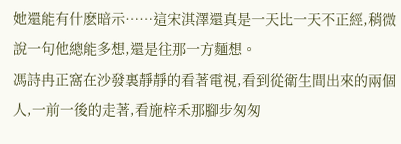她還能有什麽暗示……這宋淇澤還真是一天比一天不正經,稍微說一句他總能多想,還是往那一方麵想。
馮詩冉正窩在沙發裏靜靜的看著電視,看到從衛生間出來的兩個人,一前一後的走著,看施梓禾那腳步匆匆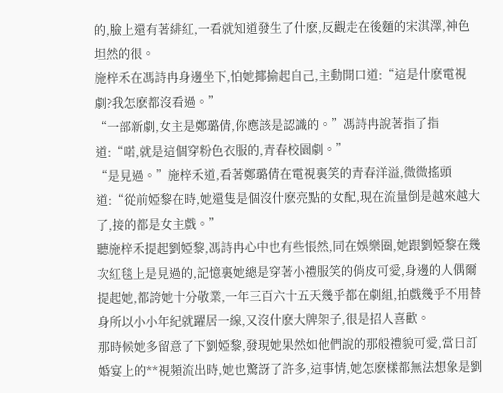的,臉上還有著緋紅,一看就知道發生了什麽,反觀走在後麵的宋淇澤,神色坦然的很。
施梓禾在馮詩冉身邊坐下,怕她揶揄起自己,主動開口道:“這是什麽電視劇?我怎麽都沒看過。”
“一部新劇,女主是鄭璐倩,你應該是認識的。”馮詩冉說著指了指道:“喏,就是這個穿粉色衣服的,青春校園劇。”
“是見過。”施梓禾道,看著鄭璐倩在電視裏笑的青春洋溢,微微搖頭道:“從前婭黎在時,她還隻是個沒什麽亮點的女配,現在流量倒是越來越大了,接的都是女主戲。”
聽施梓禾提起劉婭黎,馮詩冉心中也有些悵然,同在娛樂圈,她跟劉婭黎在幾次紅毯上是見過的,記憶裏她總是穿著小禮服笑的俏皮可愛,身邊的人偶爾提起她,都誇她十分敬業,一年三百六十五天幾乎都在劇組,拍戲幾乎不用替身所以小小年紀就躍居一線,又沒什麽大牌架子,很是招人喜歡。
那時候她多留意了下劉婭黎,發現她果然如他們說的那般禮貌可愛,當日訂婚宴上的**視頻流出時,她也驚訝了許多,這事情,她怎麽樣都無法想象是劉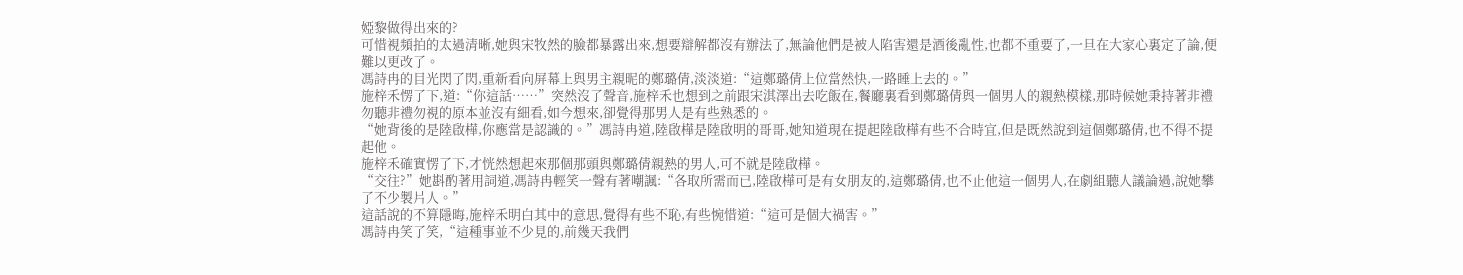婭黎做得出來的?
可惜視頻拍的太過清晰,她與宋牧然的臉都暴露出來,想要辯解都沒有辦法了,無論他們是被人陷害還是酒後亂性,也都不重要了,一旦在大家心裏定了論,便難以更改了。
馮詩冉的目光閃了閃,重新看向屏幕上與男主親昵的鄭璐倩,淡淡道:“這鄭璐倩上位當然快,一路睡上去的。”
施梓禾愣了下,道:“你這話……”突然沒了聲音,施梓禾也想到之前跟宋淇澤出去吃飯在,餐廳裏看到鄭璐倩與一個男人的親熱模樣,那時候她秉持著非禮勿聽非禮勿視的原本並沒有細看,如今想來,卻覺得那男人是有些熟悉的。
“她背後的是陸啟樺,你應當是認識的。”馮詩冉道,陸啟樺是陸啟明的哥哥,她知道現在提起陸啟樺有些不合時宜,但是既然說到這個鄭璐倩,也不得不提起他。
施梓禾確實愣了下,才恍然想起來那個那頭與鄭璐倩親熱的男人,可不就是陸啟樺。
“交往?”她斟酌著用詞道,馮詩冉輕笑一聲有著嘲諷:“各取所需而已,陸啟樺可是有女朋友的,這鄭璐倩,也不止他這一個男人,在劇組聽人議論過,說她攀了不少製片人。”
這話說的不算隱晦,施梓禾明白其中的意思,覺得有些不恥,有些惋惜道:“這可是個大禍害。”
馮詩冉笑了笑,“這種事並不少見的,前幾天我們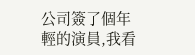公司簽了個年輕的演員,我看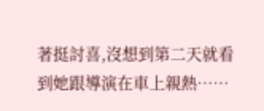著挺討喜,沒想到第二天就看到她跟導演在車上親熱……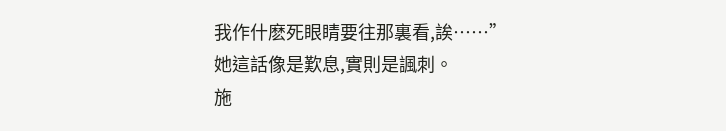我作什麽死眼睛要往那裏看,誒……”
她這話像是歎息,實則是諷刺。
施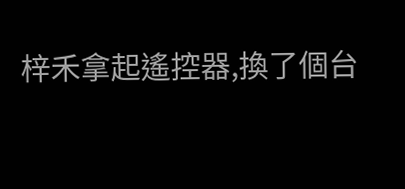梓禾拿起遙控器,換了個台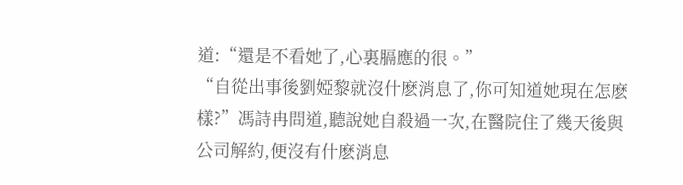道:“還是不看她了,心裏膈應的很。”
“自從出事後劉婭黎就沒什麽消息了,你可知道她現在怎麽樣?”馮詩冉問道,聽說她自殺過一次,在醫院住了幾天後與公司解約,便沒有什麽消息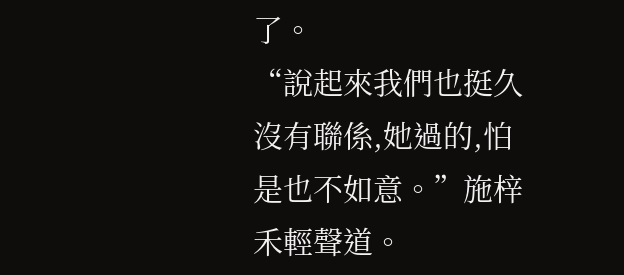了。
“說起來我們也挺久沒有聯係,她過的,怕是也不如意。”施梓禾輕聲道。